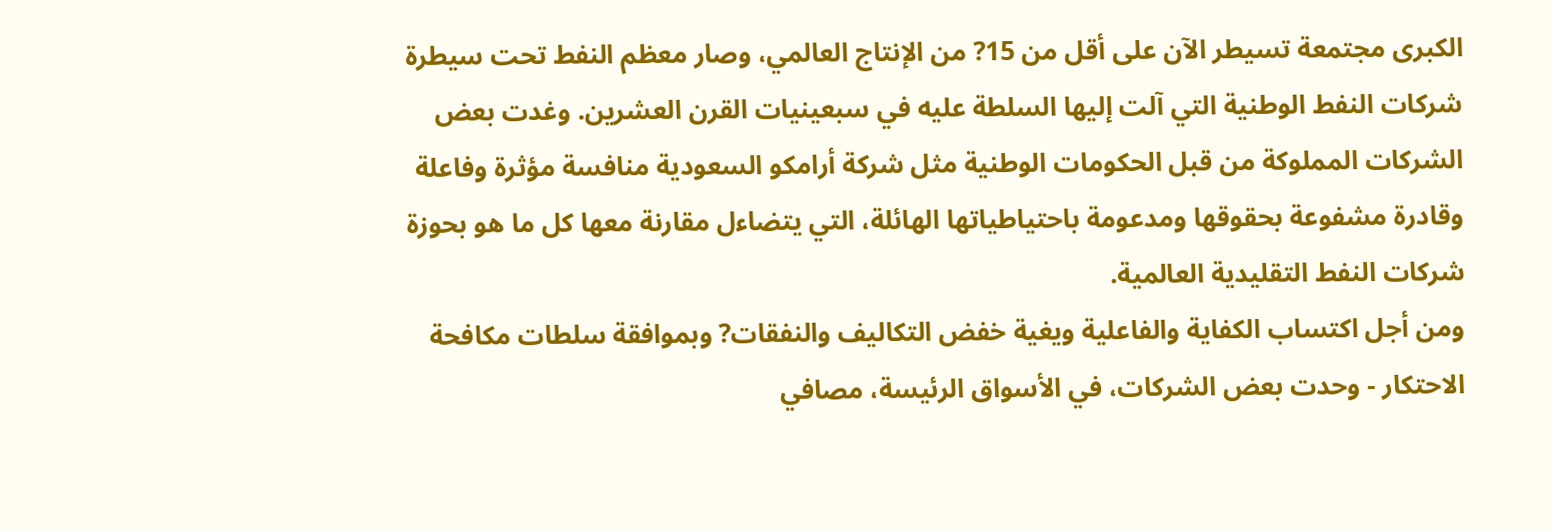الكبرى مجتمعة تسيطر الآن على أقل من 15? من الإنتاج العالمي، وصار معظم النفط تحت سيطرة شركات النفط الوطنية التي آلت إليها السلطة عليه في سبعينيات القرن العشرين. وغدت بعض الشركات المملوكة من قبل الحكومات الوطنية مثل شركة أرامكو السعودية منافسة مؤثرة وفاعلة وقادرة مشفوعة بحقوقها ومدعومة باحتياطياتها الهائلة، التي يتضاءل مقارنة معها كل ما هو بحوزة شركات النفط التقليدية العالمية.
ومن أجل اكتساب الكفاية والفاعلية ويغية خفض التكاليف والنفقات? وبموافقة سلطات مكافحة الاحتکار - وحدت بعض الشركات، في الأسواق الرئيسة، مصافي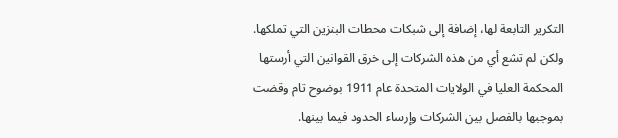التكرير التابعة لها، إضافة إلى شبكات محطات البنزين التي تملكها. ولكن لم تشع أي من هذه الشركات إلى خرق القوانين التي أرستها المحكمة العليا في الولايات المتحدة عام 1911 بوضوح تام وقضت بموجبها بالفصل بين الشركات وإرساء الحدود فيما بينها.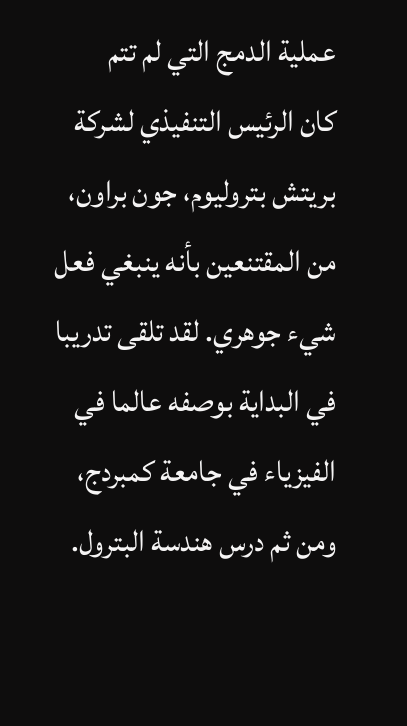عملية الدمج التي لم تتم
كان الرئيس التنفيذي لشركة بريتش بتروليوم، جون براون، من المقتنعين بأنه ينبغي فعل شيء جوهري. لقد تلقى تدريبا في البداية بوصفه عالما في الفيزياء في جامعة كمبردج، ومن ثم درس هندسة البترول.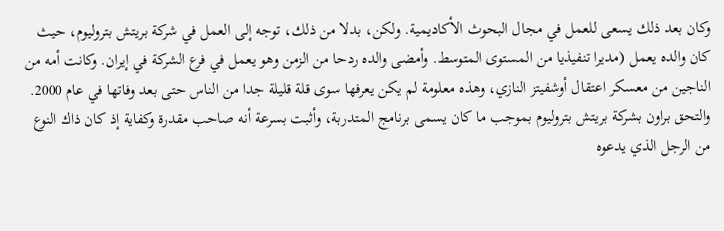وكان بعد ذلك يسعى للعمل في مجال البحوث الأكاديمية. ولكن، بدلا من ذلك، توجه إلى العمل في شركة بريتش بتروليوم، حيث كان والده يعمل (مديرا تنفيذيا من المستوى المتوسط. وأمضى والده ردحا من الزمن وهو يعمل في فرع الشركة في إيران. وكانت أمه من الناجين من معسكر اعتقال أوشفيتز النازي، وهذه معلومة لم يكن يعرفها سوى قلة قليلة جدا من الناس حتى بعد وفاتها في عام 2000.
والتحق براون بشركة بريتش بتروليوم بموجب ما كان يسمى برنامج المتدربة، وأثبت بسرعة أنه صاحب مقدرة وكفاية إذ كان ذاك النوع من الرجل الذي يدعوه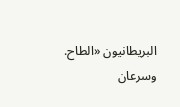البريطانيون «الطاح. وسرعان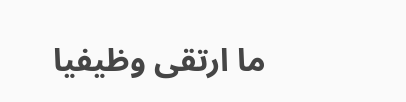ما ارتقى وظيفيا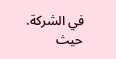في الشركة. حيث